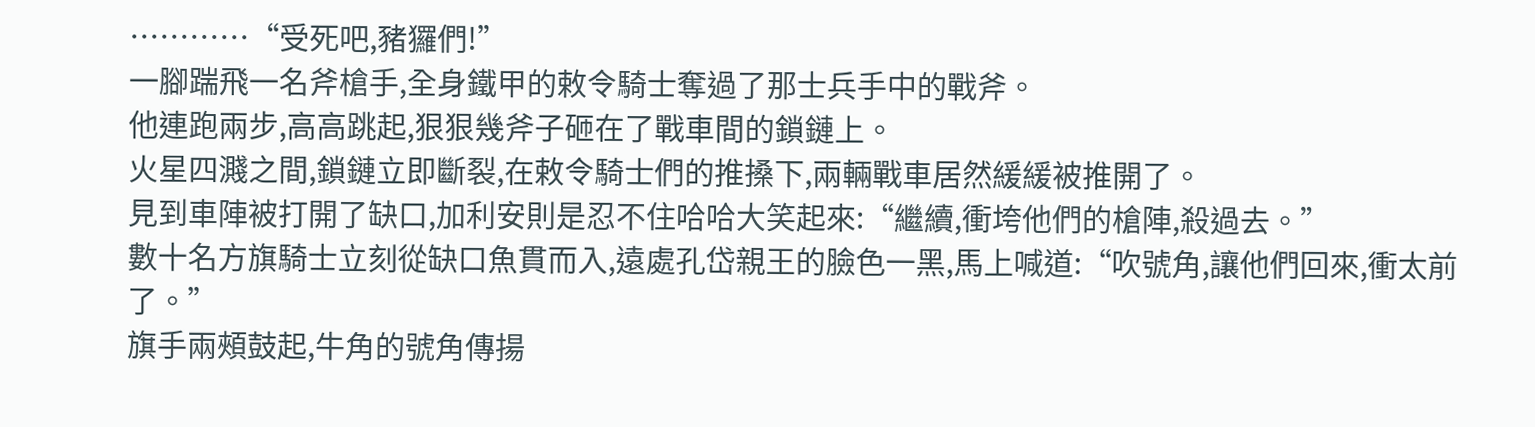…………“受死吧,豬玀們!”
一腳踹飛一名斧槍手,全身鐵甲的敕令騎士奪過了那士兵手中的戰斧。
他連跑兩步,高高跳起,狠狠幾斧子砸在了戰車間的鎖鏈上。
火星四濺之間,鎖鏈立即斷裂,在敕令騎士們的推搡下,兩輛戰車居然緩緩被推開了。
見到車陣被打開了缺口,加利安則是忍不住哈哈大笑起來:“繼續,衝垮他們的槍陣,殺過去。”
數十名方旗騎士立刻從缺口魚貫而入,遠處孔岱親王的臉色一黑,馬上喊道:“吹號角,讓他們回來,衝太前了。”
旗手兩頰鼓起,牛角的號角傳揚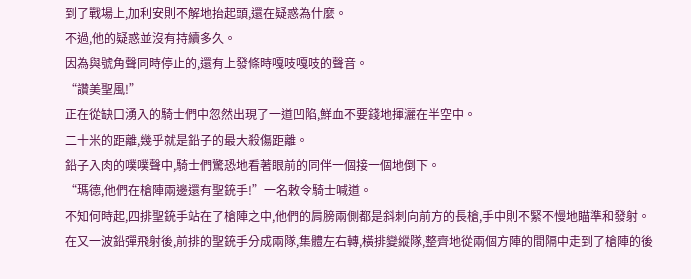到了戰場上,加利安則不解地抬起頭,還在疑惑為什麼。
不過,他的疑惑並沒有持續多久。
因為與號角聲同時停止的,還有上發條時嘎吱嘎吱的聲音。
“讚美聖風!”
正在從缺口湧入的騎士們中忽然出現了一道凹陷,鮮血不要錢地揮灑在半空中。
二十米的距離,幾乎就是鉛子的最大殺傷距離。
鉛子入肉的噗噗聲中,騎士們驚恐地看著眼前的同伴一個接一個地倒下。
“瑪德,他們在槍陣兩邊還有聖銃手!”一名敕令騎士喊道。
不知何時起,四排聖銃手站在了槍陣之中,他們的肩膀兩側都是斜刺向前方的長槍,手中則不緊不慢地瞄準和發射。
在又一波鉛彈飛射後,前排的聖銃手分成兩隊,集體左右轉,橫排變縱隊,整齊地從兩個方陣的間隔中走到了槍陣的後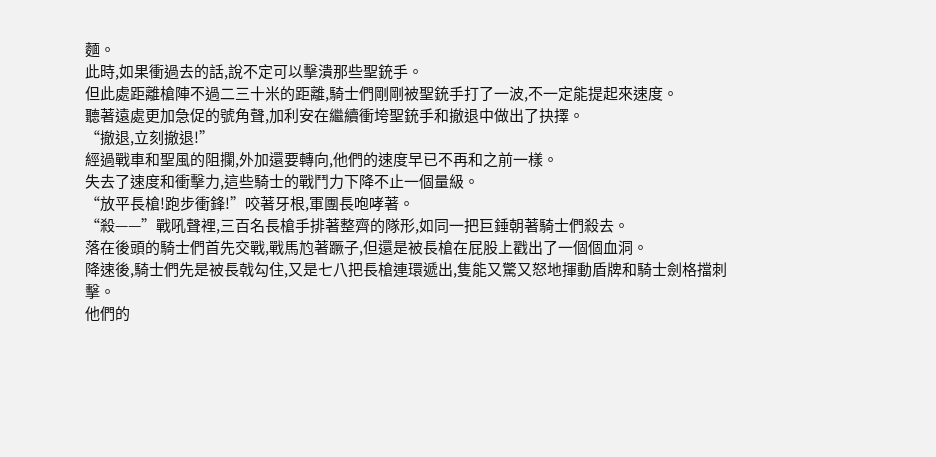麵。
此時,如果衝過去的話,說不定可以擊潰那些聖銃手。
但此處距離槍陣不過二三十米的距離,騎士們剛剛被聖銃手打了一波,不一定能提起來速度。
聽著遠處更加急促的號角聲,加利安在繼續衝垮聖銃手和撤退中做出了抉擇。
“撤退,立刻撤退!”
經過戰車和聖風的阻攔,外加還要轉向,他們的速度早已不再和之前一樣。
失去了速度和衝擊力,這些騎士的戰鬥力下降不止一個量級。
“放平長槍!跑步衝鋒!”咬著牙根,軍團長咆哮著。
“殺——”戰吼聲裡,三百名長槍手排著整齊的隊形,如同一把巨錘朝著騎士們殺去。
落在後頭的騎士們首先交戰,戰馬尥著蹶子,但還是被長槍在屁股上戳出了一個個血洞。
降速後,騎士們先是被長戟勾住,又是七八把長槍連環遞出,隻能又驚又怒地揮動盾牌和騎士劍格擋刺擊。
他們的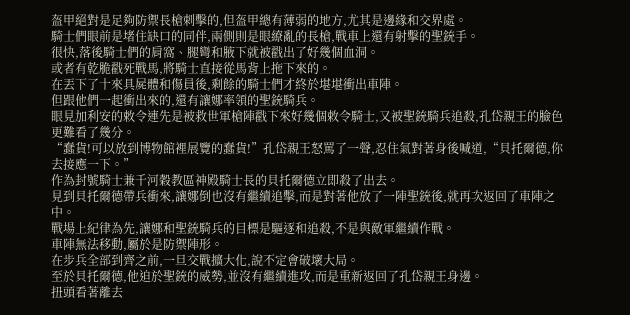盔甲絕對是足夠防禦長槍刺擊的,但盔甲總有薄弱的地方,尤其是邊緣和交界處。
騎士們眼前是堵住缺口的同伴,兩側則是眼繚亂的長槍,戰車上還有射擊的聖銃手。
很快,落後騎士們的肩窩、腿彎和腋下就被戳出了好幾個血洞。
或者有乾脆戳死戰馬,將騎士直接從馬背上拖下來的。
在丟下了十來具屍體和傷員後,剩餘的騎士們才終於堪堪衝出車陣。
但跟他們一起衝出來的,還有讓娜率領的聖銃騎兵。
眼見加利安的敕令連先是被救世軍槍陣戳下來好幾個敕令騎士,又被聖銃騎兵追殺,孔岱親王的臉色更難看了幾分。
“蠢貨!可以放到博物館裡展覽的蠢貨!”孔岱親王怒罵了一聲,忍住氣對著身後喊道,“貝托爾德,你去接應一下。”
作為封號騎士兼千河穀教區神殿騎士長的貝托爾德立即殺了出去。
見到貝托爾德帶兵衝來,讓娜倒也沒有繼續追擊,而是對著他放了一陣聖銃後,就再次返回了車陣之中。
戰場上紀律為先,讓娜和聖銃騎兵的目標是驅逐和追殺,不是與敵軍繼續作戰。
車陣無法移動,屬於是防禦陣形。
在步兵全部到齊之前,一旦交戰擴大化,說不定會破壞大局。
至於貝托爾德,他迫於聖銃的威勢,並沒有繼續進攻,而是重新返回了孔岱親王身邊。
扭頭看著離去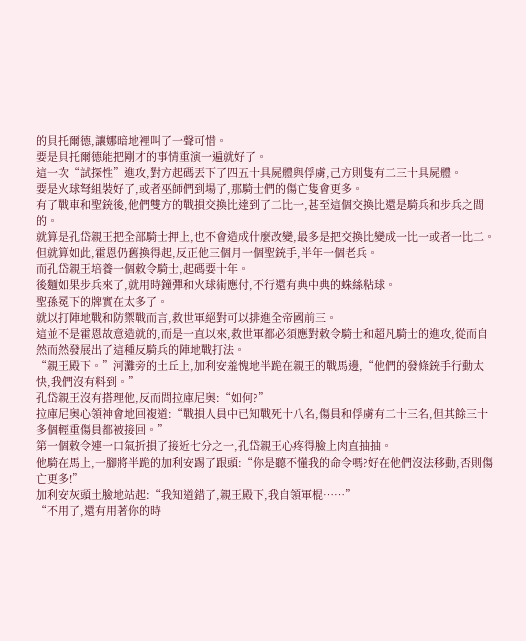的貝托爾德,讓娜暗地裡叫了一聲可惜。
要是貝托爾德能把剛才的事情重演一遍就好了。
這一次“試探性”進攻,對方起碼丟下了四五十具屍體與俘虜,己方則隻有二三十具屍體。
要是火球弩組裝好了,或者巫師們到場了,那騎士們的傷亡隻會更多。
有了戰車和聖銃後,他們雙方的戰損交換比達到了二比一,甚至這個交換比還是騎兵和步兵之間的。
就算是孔岱親王把全部騎士押上,也不會造成什麼改變,最多是把交換比變成一比一或者一比二。
但就算如此,霍恩仍舊換得起,反正他三個月一個聖銃手,半年一個老兵。
而孔岱親王培養一個敕令騎士,起碼要十年。
後麵如果步兵來了,就用時鐘彈和火球術應付,不行還有典中典的蛛絲粘球。
聖孫冕下的牌實在太多了。
就以打陣地戰和防禦戰而言,救世軍絕對可以排進全帝國前三。
這並不是霍恩故意造就的,而是一直以來,救世軍都必須應對敕令騎士和超凡騎士的進攻,從而自然而然發展出了這種反騎兵的陣地戰打法。
“親王殿下。”河灘旁的土丘上,加利安羞愧地半跪在親王的戰馬邊,“他們的發條銃手行動太快,我們沒有料到。”
孔岱親王沒有搭理他,反而問拉庫尼奧:“如何?”
拉庫尼奧心領神會地回複道:“戰損人員中已知戰死十八名,傷員和俘虜有二十三名,但其餘三十多個輕重傷員都被接回。”
第一個敕令連一口氣折損了接近七分之一,孔岱親王心疼得臉上肉直抽抽。
他騎在馬上,一腳將半跪的加利安踢了跟頭:“你是聽不懂我的命令嗎?好在他們沒法移動,否則傷亡更多!”
加利安灰頭土臉地站起:“我知道錯了,親王殿下,我自領軍棍……”
“不用了,還有用著你的時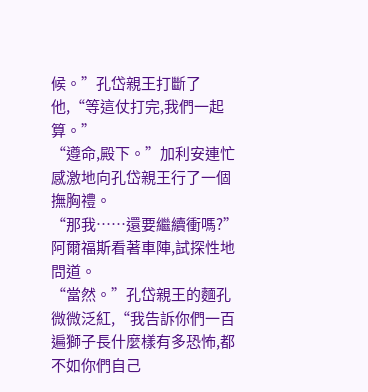候。”孔岱親王打斷了他,“等這仗打完,我們一起算。”
“遵命,殿下。”加利安連忙感激地向孔岱親王行了一個撫胸禮。
“那我……還要繼續衝嗎?”阿爾福斯看著車陣,試探性地問道。
“當然。”孔岱親王的麵孔微微泛紅,“我告訴你們一百遍獅子長什麼樣有多恐怖,都不如你們自己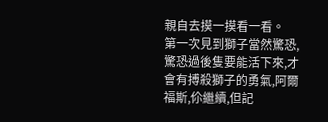親自去摸一摸看一看。
第一次見到獅子當然驚恐,驚恐過後隻要能活下來,才會有搏殺獅子的勇氣,阿爾福斯,伱繼續,但記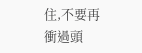住,不要再衝過頭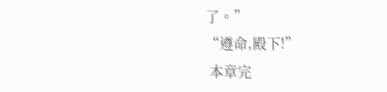了。”
“遵命,殿下!”
 本章完